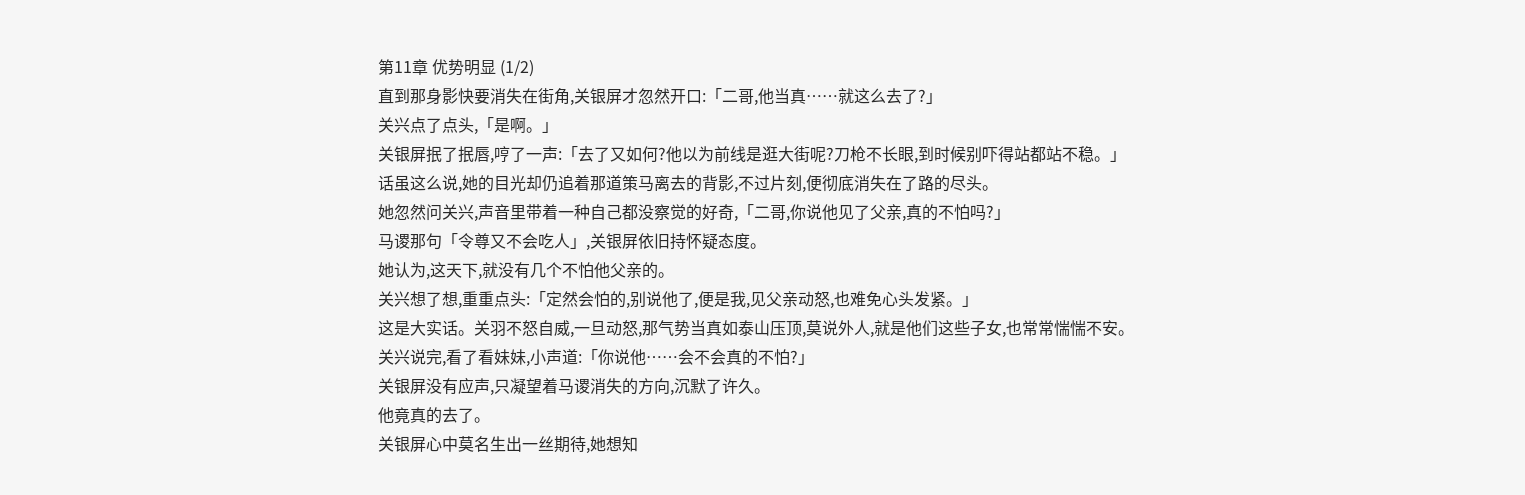第11章 优势明显 (1/2)
直到那身影快要消失在街角,关银屏才忽然开口:「二哥,他当真……就这么去了?」
关兴点了点头,「是啊。」
关银屏抿了抿唇,哼了一声:「去了又如何?他以为前线是逛大街呢?刀枪不长眼,到时候别吓得站都站不稳。」
话虽这么说,她的目光却仍追着那道策马离去的背影,不过片刻,便彻底消失在了路的尽头。
她忽然问关兴,声音里带着一种自己都没察觉的好奇,「二哥,你说他见了父亲,真的不怕吗?」
马谡那句「令尊又不会吃人」,关银屏依旧持怀疑态度。
她认为,这天下,就没有几个不怕他父亲的。
关兴想了想,重重点头:「定然会怕的,别说他了,便是我,见父亲动怒,也难免心头发紧。」
这是大实话。关羽不怒自威,一旦动怒,那气势当真如泰山压顶,莫说外人,就是他们这些子女,也常常惴惴不安。
关兴说完,看了看妹妹,小声道:「你说他……会不会真的不怕?」
关银屏没有应声,只凝望着马谡消失的方向,沉默了许久。
他竟真的去了。
关银屏心中莫名生出一丝期待,她想知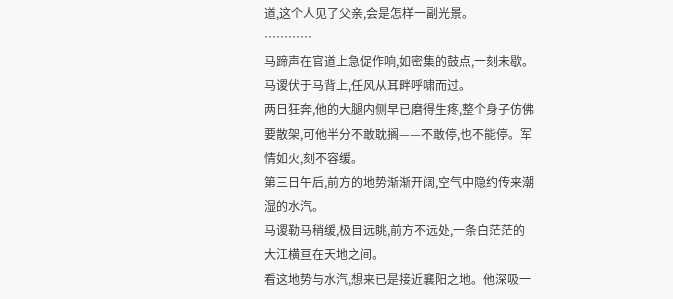道,这个人见了父亲,会是怎样一副光景。
…………
马蹄声在官道上急促作响,如密集的鼓点,一刻未歇。
马谡伏于马背上,任风从耳畔呼啸而过。
两日狂奔,他的大腿内侧早已磨得生疼,整个身子仿佛要散架,可他半分不敢耽搁——不敢停,也不能停。军情如火,刻不容缓。
第三日午后,前方的地势渐渐开阔,空气中隐约传来潮湿的水汽。
马谡勒马稍缓,极目远眺,前方不远处,一条白茫茫的大江横亘在天地之间。
看这地势与水汽,想来已是接近襄阳之地。他深吸一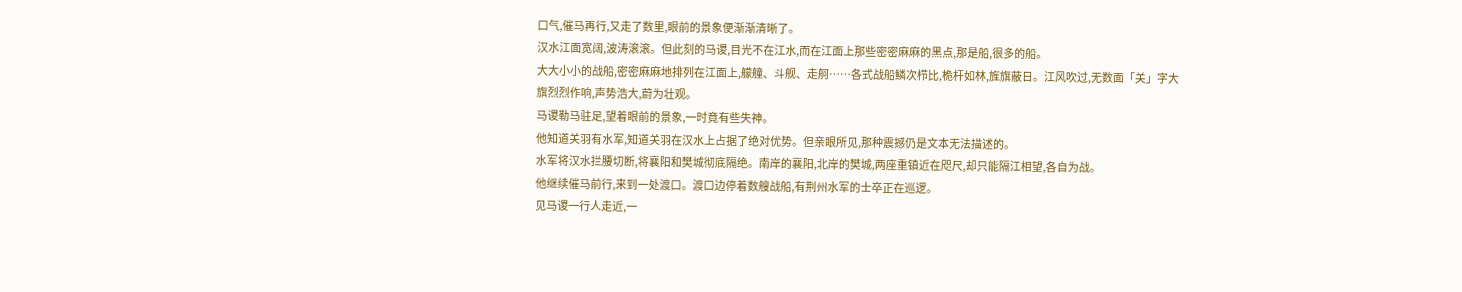口气,催马再行,又走了数里,眼前的景象便渐渐清晰了。
汉水江面宽阔,波涛滚滚。但此刻的马谡,目光不在江水,而在江面上那些密密麻麻的黑点,那是船,很多的船。
大大小小的战船,密密麻麻地排列在江面上,艨艟、斗舰、走舸……各式战船鳞次栉比,桅杆如林,旌旗蔽日。江风吹过,无数面「关」字大旗烈烈作响,声势浩大,蔚为壮观。
马谡勒马驻足,望着眼前的景象,一时竟有些失神。
他知道关羽有水军,知道关羽在汉水上占据了绝对优势。但亲眼所见,那种震撼仍是文本无法描述的。
水军将汉水拦腰切断,将襄阳和樊城彻底隔绝。南岸的襄阳,北岸的樊城,两座重镇近在咫尺,却只能隔江相望,各自为战。
他继续催马前行,来到一处渡口。渡口边停着数艘战船,有荆州水军的士卒正在巡逻。
见马谡一行人走近,一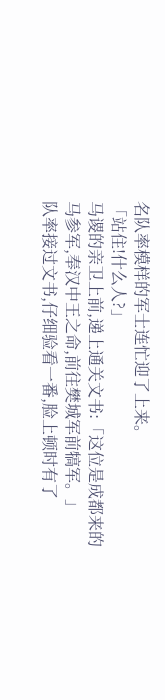名队率模样的军士连忙迎了上来。
「站住!什么人?」
马谡的亲卫上前,递上通关文书:「这位是成都来的马参军,奉汉中王之命,前往樊城军前犒军。」
队率接过文书,仔细验看一番,脸上顿时有了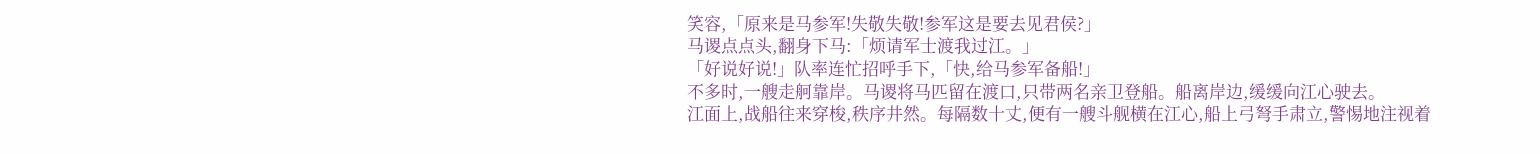笑容,「原来是马参军!失敬失敬!参军这是要去见君侯?」
马谡点点头,翻身下马:「烦请军士渡我过江。」
「好说好说!」队率连忙招呼手下,「快,给马参军备船!」
不多时,一艘走舸靠岸。马谡将马匹留在渡口,只带两名亲卫登船。船离岸边,缓缓向江心驶去。
江面上,战船往来穿梭,秩序井然。每隔数十丈,便有一艘斗舰横在江心,船上弓弩手肃立,警惕地注视着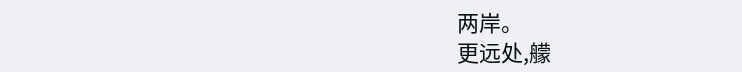两岸。
更远处,艨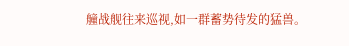艟战舰往来巡视,如一群蓄势待发的猛兽。